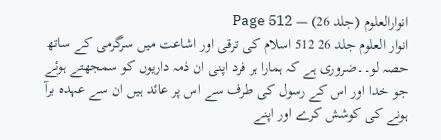انوارالعلوم (جلد 26) — Page 512
انوار العلوم جلد 26 512 اسلام کی ترقی اور اشاعت میں سرگرمی کے ساتھ حصہ لو۔۔ضروری ہے کہ ہمارا ہر فرد اپنی ان ذمہ داریوں کو سمجھتے ہوئے جو خدا اور اس کے رسول کی طرف سے اس پر عائد ہیں ان سے عہدہ برآ ہونے کی کوشش کرے اور اپنے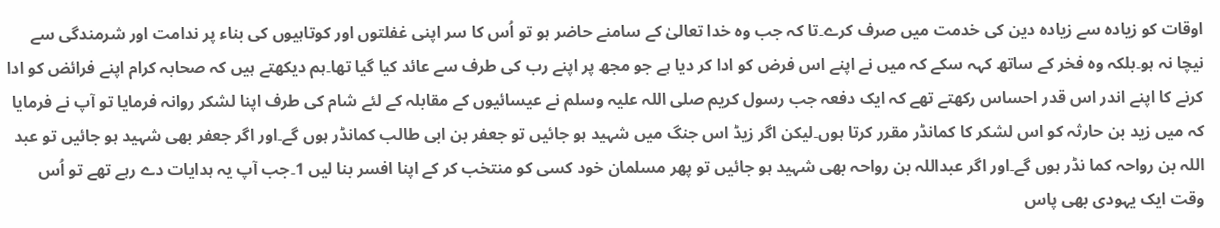اوقات کو زیادہ سے زیادہ دین کی خدمت میں صرف کرے۔تا کہ جب وہ خدا تعالیٰ کے سامنے حاضر ہو تو اُس کا سر اپنی غفلتوں اور کوتاہیوں کی بناء پر ندامت اور شرمندگی سے نیچا نہ ہو۔بلکہ وہ فخر کے ساتھ کہہ سکے کہ میں نے اپنے اس فرض کو ادا کر دیا ہے جو مجھ پر اپنے رب کی طرف سے عائد کیا گیا تھا۔ہم دیکھتے ہیں کہ صحابہ کرام اپنے فرائض کو ادا کرنے کا اپنے اندر اس قدر احساس رکھتے تھے کہ ایک دفعہ جب رسول کریم صلی اللہ علیہ وسلم نے عیسائیوں کے مقابلہ کے لئے شام کی طرف اپنا لشکر روانہ فرمایا تو آپ نے فرمایا کہ میں زید بن حارثہ کو اس لشکر کا کمانڈر مقرر کرتا ہوں۔لیکن اگر زیڈ اس جنگ میں شہید ہو جائیں تو جعفر بن ابی طالب کمانڈر ہوں گے۔اور اگر جعفر بھی شہید ہو جائیں تو عبد اللہ بن رواحہ کما نڈر ہوں گے۔اور اگر عبداللہ بن رواحہ بھی شہید ہو جائیں تو پھر مسلمان خود کسی کو منتخب کر کے اپنا افسر بنا لیں 1۔جب آپ یہ ہدایات دے رہے تھے تو اُس وقت ایک یہودی بھی پاس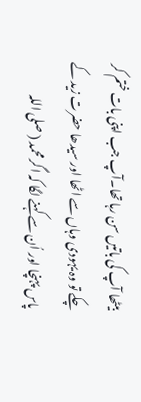بیٹھا آپ کی باتیں سن رہا تھا۔آپ جب اپنی بات ختم کر چکے تو وہ یہودی وہاں سے اٹھا اور سیدھا حضرت زید کے پاس پہنچا اور اُن سے کہنے لگا کہ اگر محمد ( صلی اللہ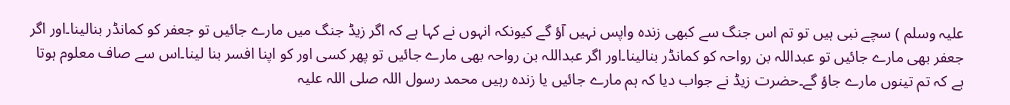علیہ وسلم ) سچے نبی ہیں تو تم اس جنگ سے کبھی زندہ واپس نہیں آؤ گے کیونکہ انہوں نے کہا ہے کہ اگر زیڈ جنگ میں مارے جائیں تو جعفر کو کمانڈر بنالینا۔اور اگر جعفر بھی مارے جائیں تو عبداللہ بن رواحہ کو کمانڈر بنالینا۔اور اگر عبداللہ بن رواحہ بھی مارے جائیں تو پھر کسی اور کو اپنا افسر بنا لینا۔اس سے صاف معلوم ہوتا ہے کہ تم تینوں مارے جاؤ گے۔حضرت زیڈ نے جواب دیا کہ ہم مارے جائیں یا زندہ رہیں محمد رسول اللہ صلی اللہ علیہ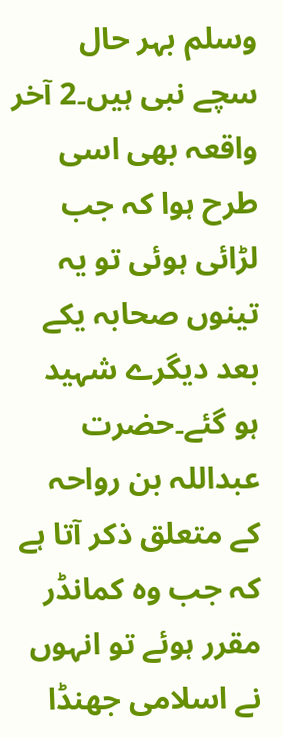وسلم بہر حال سچے نبی ہیں۔2 آخر واقعہ بھی اسی طرح ہوا کہ جب لڑائی ہوئی تو یہ تینوں صحابہ یکے بعد دیگرے شہید ہو گئے۔حضرت عبداللہ بن رواحہ کے متعلق ذکر آتا ہے کہ جب وہ کمانڈر مقرر ہوئے تو انہوں نے اسلامی جھنڈا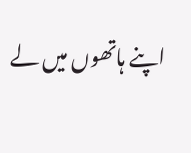اپنے ہاتھوں میں لے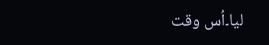لیا۔اُس وقت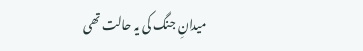میدانِ جنگ کی یہ حالت تھی